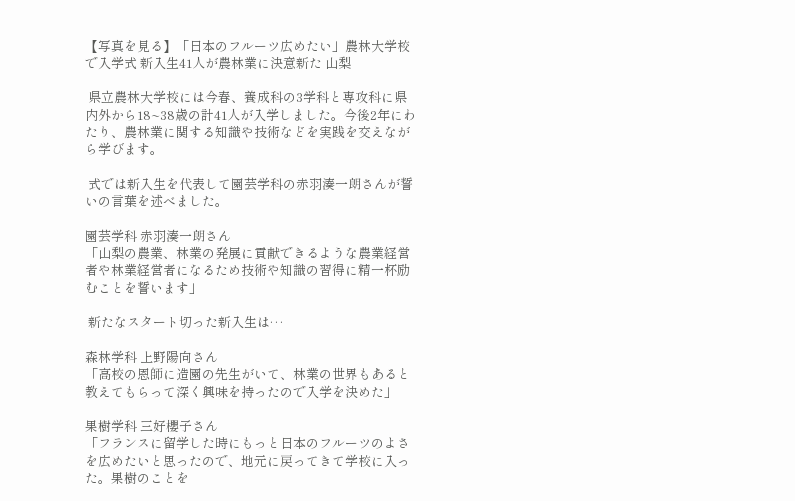【写真を見る】「日本のフルーツ広めたい」農林大学校で入学式 新入生41人が農林業に決意新た 山梨

 県立農林大学校には今春、養成科の3学科と専攻科に県内外から18~38歳の計41人が入学しました。今後2年にわたり、農林業に関する知識や技術などを実践を交えながら学びます。

 式では新入生を代表して園芸学科の赤羽湊一朗さんが誓いの言葉を述べました。

園芸学科 赤羽湊一朗さん
「山梨の農業、林業の発展に貢献できるような農業経営者や林業経営者になるため技術や知識の習得に精一杯励むことを誓います」

 新たなスタート切った新入生は…

森林学科 上野陽向さん
「高校の恩師に造園の先生がいて、林業の世界もあると教えてもらって深く興味を持ったので入学を決めた」

果樹学科 三好櫻子さん
「フランスに留学した時にもっと日本のフルーツのよさを広めたいと思ったので、地元に戻ってきて学校に入った。果樹のことを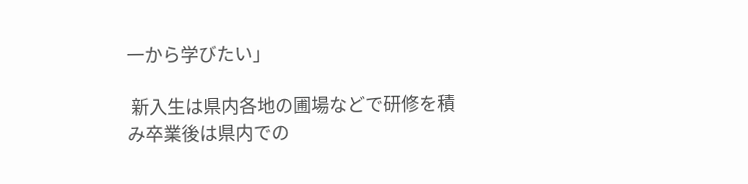一から学びたい」

 新入生は県内各地の圃場などで研修を積み卒業後は県内での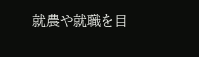就農や就職を目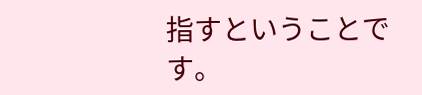指すということです。